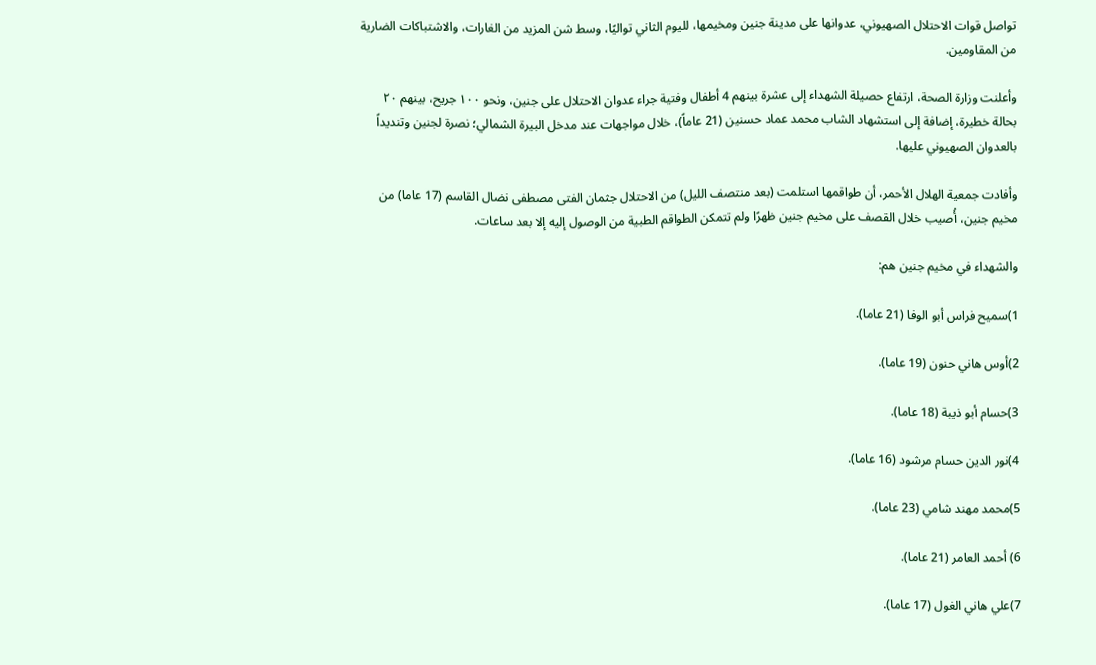تواصل قوات الاحتلال الصهيوني، عدوانها على مدينة جنين ومخيمها، لليوم الثاني تواليًا، وسط شن المزيد من الغارات، والاشتباكات الضارية من المقاومين.

وأعلنت وزارة الصحة، ارتفاع حصيلة الشهداء إلى عشرة بينهم 4 أطفال وفتية جراء عدوان الاحتلال على جنين، ونحو ١٠٠ جريح، بينهم ٢٠ بحالة خطيرة، إضافة إلى استشهاد الشاب محمد عماد حسنين (21 عاماً)، خلال مواجهات عند مدخل البيرة الشمالي؛ نصرة لجنين وتنديداً بالعدوان الصهيوني عليها.

وأفادت جمعية الهلال الأحمر، أن طواقمها استلمت (بعد منتصف الليل) من الاحتلال جثمان الفتى مصطفى نضال القاسم (17 عاما) من مخيم جنين، أُصيب خلال القصف على مخيم جنين ظهرًا ولم تتمكن الطواقم الطبية من الوصول إليه إلا بعد ساعات.

والشهداء في مخيم جنين هم:

1)سميح فراس أبو الوفا (21 عاما).

2)أوس هاني حنون (19 عاما).

3)حسام أبو ذيبة (18 عاما).

4)نور الدين حسام مرشود (16 عاما).

5)محمد مهند شامي (23 عاما).

6) أحمد العامر (21 عاما).

7)علي هاني الغول (17 عاما).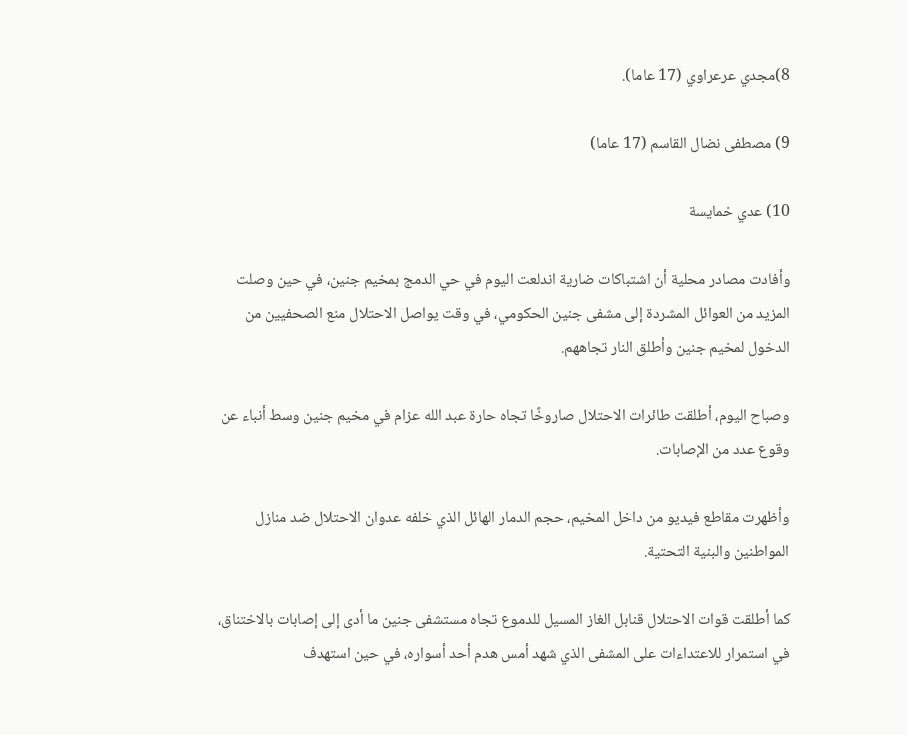8)مجدي عرعراوي (17 عاما).

9) مصطفى نضال القاسم (17 عاما)

10) عدي خمايسة

وأفادت مصادر محلية أن اشتباكات ضارية اندلعت اليوم في حي الدمج بمخيم جنين، في حين وصلت المزيد من العوائل المشردة إلى مشفى جنين الحكومي، في وقت يواصل الاحتلال منع الصحفيين من الدخول لمخيم جنين وأطلق النار تجاههم.

وصباح اليوم، أطلقت طائرات الاحتلال صاروخًا تجاه حارة عبد الله عزام في مخيم جنين وسط أنباء عن وقوع عدد من الإصابات.

وأظهرت مقاطع فيديو من داخل المخيم، حجم الدمار الهائل الذي خلفه عدوان الاحتلال ضد منازل المواطنين والبنية التحتية.

كما أطلقت قوات الاحتلال قنابل الغاز المسيل للدموع تجاه مستشفى جنين ما أدى إلى إصابات بالاختناق، في استمرار للاعتداءات على المشفى الذي شهد أمس هدم أحد أسواره، في حين استهدف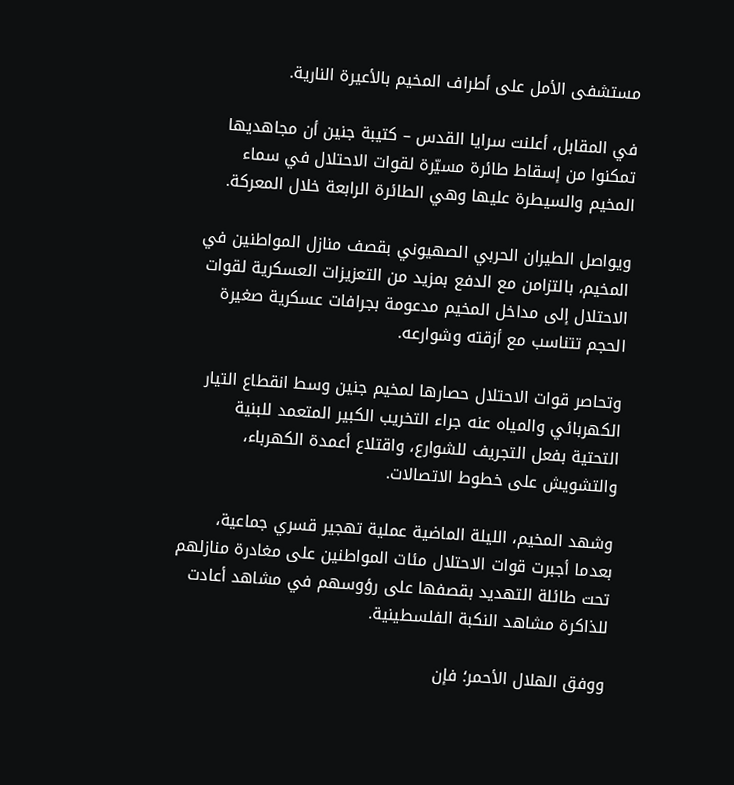مستشفى الأمل على أطراف المخيم بالأعيرة النارية.

في المقابل، أعلنت سرايا القدس – كتيبة جنين أن مجاهديها تمكنوا من إسقاط طائرة مسيّرة لقوات الاحتلال في سماء المخيم والسيطرة عليها وهي الطائرة الرابعة خلال المعركة.

ويواصل الطيران الحربي الصهيوني بقصف منازل المواطنين في المخيم، بالتزامن مع الدفع بمزيد من التعزيزات العسكرية لقوات الاحتلال إلى مداخل المخيم مدعومة بجرافات عسكرية صغيرة الحجم تتناسب مع أزقته وشوارعه.

وتحاصر قوات الاحتلال حصارها لمخيم جنين وسط انقطاع التيار الكهربائي والمياه عنه جراء التخريب الكبير المتعمد للبنية التحتية بفعل التجريف للشوارع، واقتلاع أعمدة الكهرباء، والتشويش على خطوط الاتصالات.

وشهد المخيم، الليلة الماضية عملية تهجير قسري جماعية، بعدما أجبرت قوات الاحتلال مئات المواطنين على مغادرة منازلهم تحت طائلة التهديد بقصفها على رؤوسهم في مشاهد أعادت للذاكرة مشاهد النكبة الفلسطينية.

ووفق الهلال الأحمر؛ فإن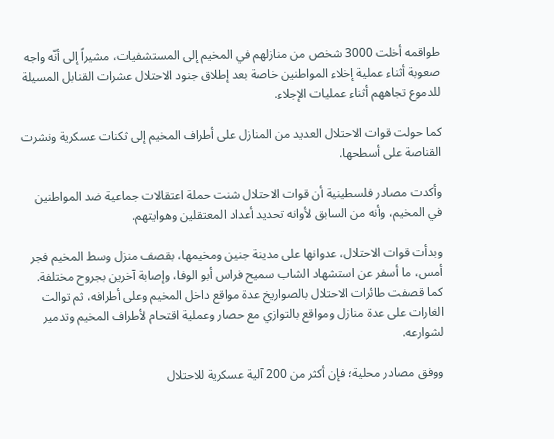طواقمه أخلت 3000 شخص من منازلهم في المخيم إلى المستشفيات، مشيراً إلى أنّه واجه صعوبة أثناء عملية إخلاء المواطنين خاصة بعد إطلاق جنود الاحتلال عشرات القنابل المسيلة للدموع تجاههم أثناء عمليات الإجلاء.

كما حولت قوات الاحتلال العديد من المنازل على أطراف المخيم إلى ثكنات عسكرية ونشرت القناصة على أسطحها.

وأكدت مصادر فلسطينية أن قوات الاحتلال شنت حملة اعتقالات جماعية ضد المواطنين في المخيم، وأنه من السابق لأوانه تحديد أعداد المعتقلين وهوايتهم.

وبدأت قوات الاحتلال، عدوانها على مدينة جنين ومخيمها، بقصف منزل وسط المخيم فجر أمس، ما أسفر عن استشهاد الشاب سميح فراس أبو الوفا، وإصابة آخرين بجروح مختلفة. كما قصفت طائرات الاحتلال بالصواريخ عدة مواقع داخل المخيم وعلى أطرافه، ثم توالت الغارات على عدة منازل ومواقع بالتوازي مع حصار وعملية اقتحام لأطراف المخيم وتدمير لشوارعه.

ووفق مصادر محلية؛ فإن أكثر من 200 آلية عسكرية للاحتلال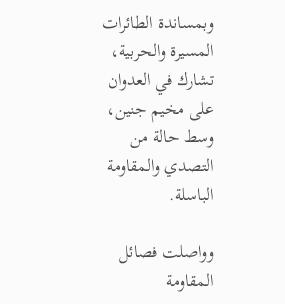وبمساندة الطائرات المسيرة والحربية، تشارك في العدوان على مخيم جنين، وسط حالة من التصدي والمقاومة الباسلة.

وواصلت فصائل المقاومة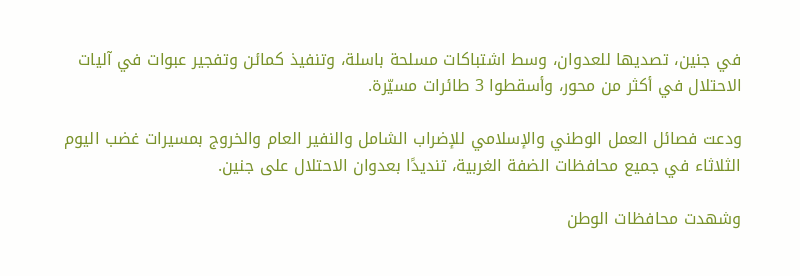في جنين، تصديها للعدوان، وسط اشتباكات مسلحة باسلة، وتنفيذ كمائن وتفجير عبوات في آليات الاحتلال في أكثر من محور، وأسقطوا 3 طائرات مسيّرة.

ودعت فصائل العمل الوطني والإسلامي للإضراب الشامل والنفير العام والخروج بمسيرات غضب اليوم الثلاثاء في جميع محافظات الضفة الغربية، تنديدًا بعدوان الاحتلال على جنين.

وشهدت محافظات الوطن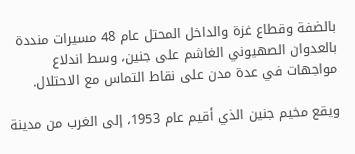بالضفة وقطاع غزة والداخل المحتل عام 48 مسيرات منددة بالعدوان الصهيوني الغاشم على جنين، وسط اندلاع مواجهات في عدة مدن على نقاط التماس مع الاحتلال.

ويقع مخيم جنين الذي أقيم عام 1953، إلى الغرب من مدينة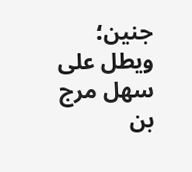جنين؛ ويطل على سهل مرج بن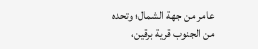عامر من جهة الشمال؛ وتحده من الجنوب قرية برقين،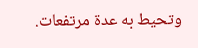وتحيط به عدة مرتفعات.